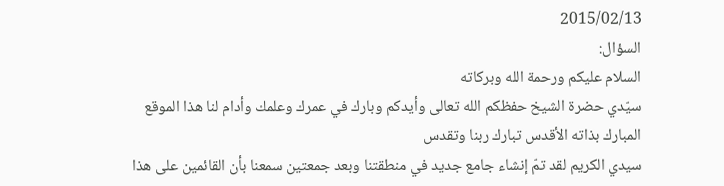2015/02/13
السؤال:
السلام عليكم ورحمة الله وبركاته
سيّدي حضرة الشيخ حفظكم الله تعالى وأيدكم وبارك في عمرك وعلمك وأدام لنا هذا الموقع المبارك بذاته الأقدس تبارك ربنا وتقدس
سيدي الكريم لقد تمّ إنشاء جامع جديد في منطقتنا وبعد جمعتين سمعنا بأن القائمين على هذا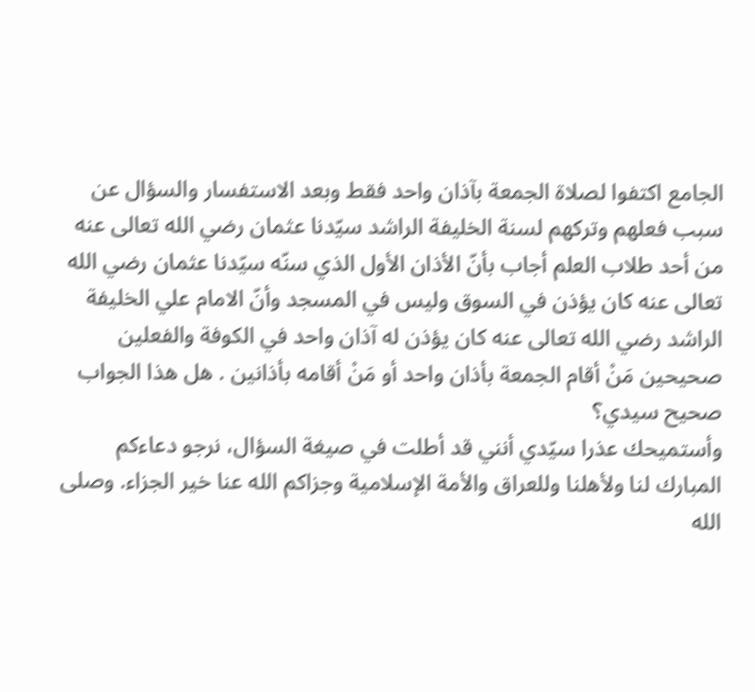الجامع اكتفوا لصلاة الجمعة بآذان واحد فقط وبعد الاستفسار والسؤال عن سبب فعلهم وتركهم لسنة الخليفة الراشد سيّدنا عثمان رضي الله تعالى عنه من أحد طلاب العلم أجاب بأنّ الأذان الأول الذي سنّه سيّدنا عثمان رضي الله تعالى عنه كان يؤذن في السوق وليس في المسجد وأنّ الامام علي الخليفة الراشد رضي الله تعالى عنه كان يؤذن له آذان واحد في الكوفة والفعلين صحيحين مَنْ أقام الجمعة بأذان واحد أو مَنْ أقامه بأذانين . هل هذا الجواب صحيح سيدي؟
وأستميحك عذرا سيّدي أنني قد أطلت في صيغة السؤال، نرجو دعاءكم المبارك لنا ولأهلنا وللعراق والأمة الإسلامية وجزاكم الله عنا خير الجزاء. وصلى الله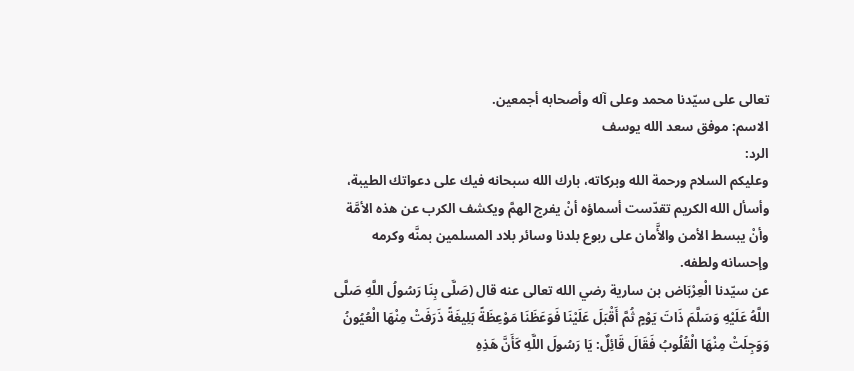تعالى على سيّدنا محمد وعلى آله وأصحابه أجمعين.
الاسم: موفق سعد الله يوسف
الرد:
وعليكم السلام ورحمة الله وبركاته، بارك الله سبحانه فيك على دعواتك الطيبة، وأسأل الله الكريم تقدّست أسماؤه أنْ يفرج الهمَّ ويكشف الكرب عن هذه الأمَّة وأنْ يبسط الأمن والأَّمان على ربوع بلدنا وسائر بلاد المسلمين بمنَّه وكرمه وإحسانه ولطفه.
عن سيّدنا الْعِرْبَاض بن سارية رضي الله تعالى عنه قال (صَلَّى بِنَا رَسُولُ اللَّهِ صَلَّى اللَّهُ عَلَيْهِ وَسَلَّمَ ذَاتَ يَوْمٍ ثُمَّ أَقْبَلَ عَلَيْنَا فَوَعَظَنَا مَوْعِظَةً بَلِيغَةً ذَرَفَتْ مِنْهَا الْعُيُونُ وَوَجِلَتْ مِنْهَا الْقُلُوبُ فَقَالَ قَائِلٌ: يَا رَسُولَ اللَّهِ كَأَنَّ هَذِهِ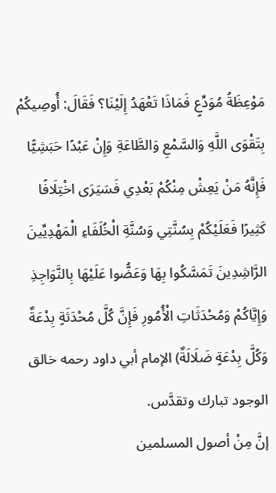مَوْعِظَةُ مُوَدِّعٍ فَمَاذَا تَعْهَدُ إِلَيْنَا؟ فَقَالَ: أُوصِيكُمْ بِتَقْوَى اللَّهِ وَالسَّمْعِ وَالطَّاعَةِ وَإِنْ عَبْدًا حَبَشِيًّا فَإِنَّهُ مَنْ يَعِشْ مِنْكُمْ بَعْدِي فَسَيَرَى اخْتِلَافًا كَثِيرًا فَعَلَيْكُمْ بِسُنَّتِي وَسُنَّةِ الْخُلَفَاءِ الْمَهْدِيِّينَ الرَّاشِدِينَ تَمَسَّكُوا بِهَا وَعَضُّوا عَلَيْهَا بِالنَّوَاجِذِ وَإِيَّاكُمْ وَمُحْدَثَاتِ الْأُمُورِ فَإِنَّ كُلَّ مُحْدَثَةٍ بِدْعَةٌ وَكُلَّ بِدْعَةٍ ضَلَالَةٌ) الإمام أبي داود رحمه خالق الوجود تبارك وتقدَّس.
إنَّ مِنْ أصول المسلمين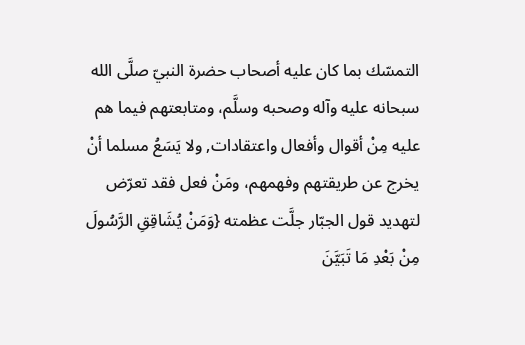التمسّك بما كان عليه أصحاب حضرة النبيّ صلَّى الله سبحانه عليه وآله وصحبه وسلَّم، ومتابعتهم فيما هم عليه مِنْ أقوال وأفعال واعتقادات, ولا يَسَعُ مسلما أنْ يخرج عن طريقتهم وفهمهم، ومَنْ فعل فقد تعرّض لتهديد قول الجبّار جلَّت عظمته {وَمَنْ يُشَاقِقِ الرَّسُولَ مِنْ بَعْدِ مَا تَبَيَّنَ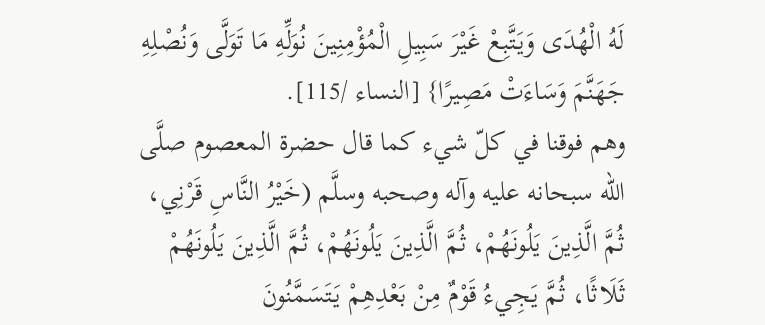لَهُ الْهُدَى وَيَتَّبِعْ غَيْرَ سَبِيلِ الْمُؤْمِنِينَ نُوَلِّهِ مَا تَوَلَّى وَنُصْلِهِ جَهَنَّمَ وَسَاءَتْ مَصِيرًا} [النساء /115].
وهم فوقنا في كلّ شيء كما قال حضرة المعصوم صلَّى الله سبحانه عليه وآله وصحبه وسلَّم (خَيْرُ النَّاسِ قَرْنِي، ثُمَّ الَّذِينَ يَلُونَهُمْ، ثُمَّ الَّذِينَ يَلُونَهُمْ، ثُمَّ الَّذِينَ يَلُونَهُمْ ثَلَاثًا، ثُمَّ يَجِيءُ قَوْمٌ مِنْ بَعْدِهِمْ يَتَسَمَّنُونَ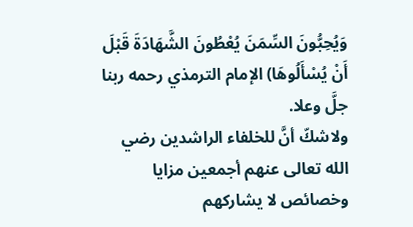وَيُحِبُّونَ السِّمَنَ يُعْطُونَ الشَّهَادَةَ قَبْلَ أَنْ يُسْأَلُوهَا) الإمام الترمذي رحمه ربنا جلَّ وعلا.
ولاشكّ أنَّ للخلفاء الراشدين رضي الله تعالى عنهم أجمعين مزايا وخصائص لا يشاركهم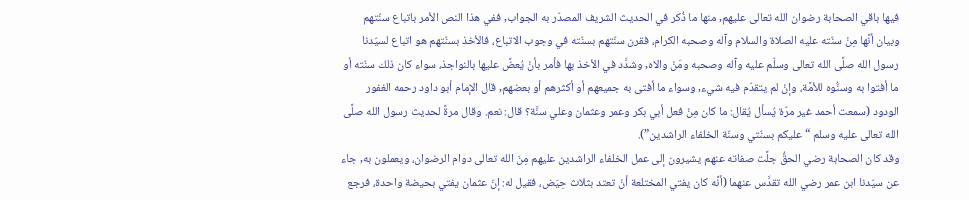فيها باقي الصحابة رضوان الله تعالى عليهم, منها ما ذُكر في الحديث الشريف المصدّر به الجواب, ففي هذا النص الأمر باتباع سنّتهم وبيان أنَّها مِنْ سنّته عليه الصلاة والسلام وآله وصحبه الكرام، فقرن سنّتهم بسنّته في وجوب الاتباع، فالأخذ بسنّتهم هو اتباع لسيّدنا رسول الله صلَّى الله تعالى وسلّم عليه وآله وصحبه ومَنْ والاه, وشدَّد في الأخذ بها فأمر بأنْ يُعضَّ عليها بالنواجذ، سواء كان ذلك سنّته أو ما أفتوا به وسنُّوه للأمَّة، وإنْ لم يتقدّم فيه شيء, وسواء ما أفتى به جميعهم أو أكثرهم أو بعضهم, قال الإمام أبو داود رحمه الغفور الودود (سمعت أحمد غير مرّة يُسأل يُقال: ما كان مِنْ فعل أبي بكر وعمر وعثمان وعلي سنَّة؟ قال: نعم. وقال مرةً لحديث رسول الله صلَّى الله تعالى عليه وسلم “عليكم بسنّتي وسنّة الخلفاء الراشدين”).
وقد كان الصحابة رضي الحقُّ جلَّت صفاته عنهم يشيرون إلى عمل الخلفاء الراشدين عليهم مِنَ الله تعالى دوام الرضوان، ويعملون به, جاء عن سيّدنا ابن عمر رضي الله تقدَّس عنهما (أنَّه كان يفتي المختلعة أنْ تعتد بثلاث حِيَض، فقيل له: إنّ عثمان يفتي بحيضة واحدة، فرجع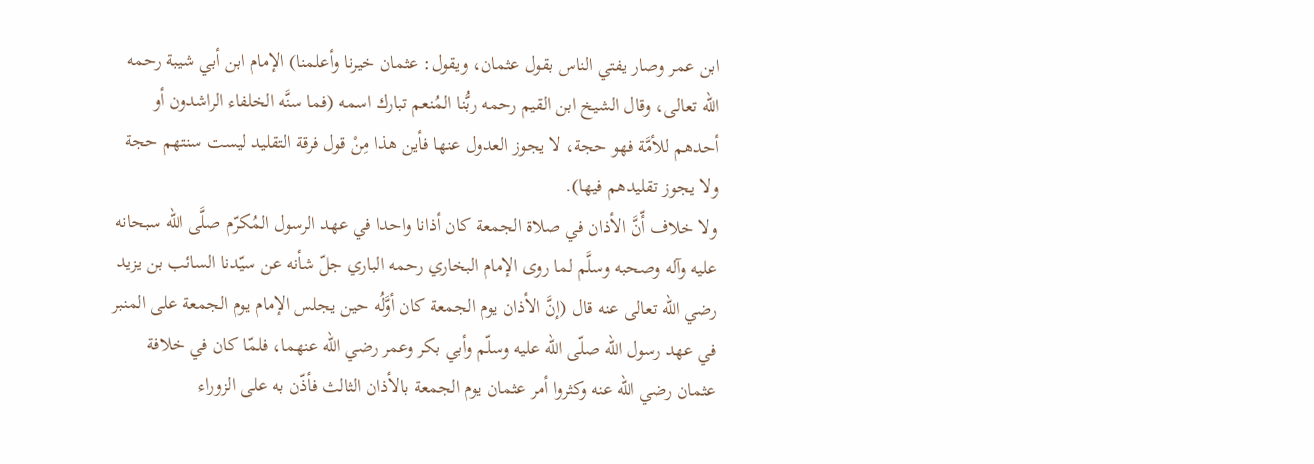ابن عمر وصار يفتي الناس بقول عثمان، ويقول: عثمان خيرنا وأعلمنا) الإمام ابن أبي شيبة رحمه الله تعالى، وقال الشيخ ابن القيم رحمه ربُّنا المُنعم تبارك اسمه (فما سنَّه الخلفاء الراشدون أو أحدهم للأمَّة فهو حجة، لا يجوز العدول عنها فأين هذا مِنْ قول فرقة التقليد ليست سنتهم حجة ولا يجوز تقليدهم فيها).
ولا خلاف أّنَّ الأذان في صلاة الجمعة كان أذانا واحدا في عهد الرسول المُكرّم صلَّى الله سبحانه عليه وآله وصحبه وسلَّم لما روى الإمام البخاري رحمه الباري جلّ شأنه عن سيّدنا السائب بن يزيد رضي الله تعالى عنه قال (إنَّ الأذان يوم الجمعة كان أوَّلُه حين يجلس الإمام يوم الجمعة على المنبر في عهد رسول الله صلّى الله عليه وسلّم وأبي بكر وعمر رضي الله عنهما، فلمّا كان في خلافة عثمان رضي الله عنه وكثروا أمر عثمان يوم الجمعة بالأذان الثالث فأذّن به على الزوراء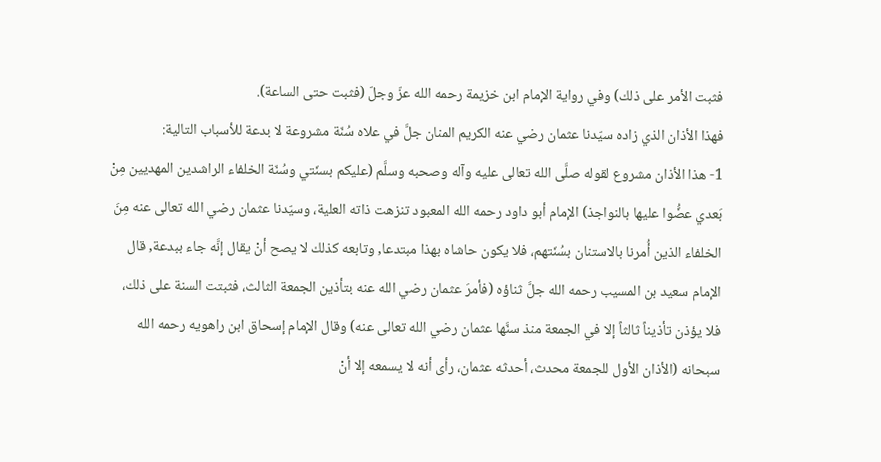فثبت الأمر على ذلك) وفي رواية الإمام ابن خزيمة رحمه الله عزّ وجلّ (فثبت حتى الساعة).
فهذا الأذان الذي زاده سيّدنا عثمان رضي عنه الكريم المنان جلَّ في علاه سُنّة مشروعة لا بدعة للأسباب التالية:
1- هذا الأذان مشروع لقوله صلَّى الله تعالى عليه وآله وصحبه وسلَّم (عليكم بسنّتي وسُنّة الخلفاء الراشدين المهديين مِنْ بَعدي عضُّوا عليها بالنواجذ) الإمام أبو داود رحمه الله المعبود تنزهت ذاته العلية، وسيّدنا عثمان رضي الله تعالى عنه مِنَ الخلفاء الذين أُمرنا بالاستنان بسُنّتهم، فلا يكون حاشاه بهذا مبتدعا, وتابعه كذلك لا يصح أنْ يقال إنَّه جاء ببدعة, قال الإمام سعيد بن المسيب رحمه الله جلَّ ثناؤه (فأمرَ عثمان رضي الله عنه بتأذين الجمعة الثالث، فثبتت السنة على ذلك، فلا يؤذن تأذيناً ثالثاً إلا في الجمعة منذ سنَّها عثمان رضي الله تعالى عنه) وقال الإمام إسحاق ابن راهويه رحمه الله سبحانه (الأذان الأول للجمعة محدث، أحدثه عثمان، رأى أنه لا يسمعه إلا أنْ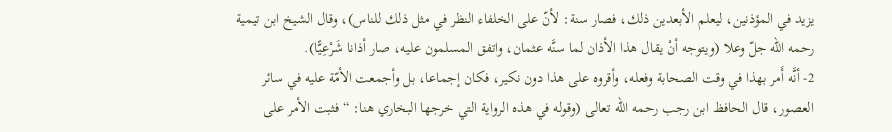يزيد في المؤذنين، ليعلم الأبعدين ذلك، فصار سنة: لأنّ على الخلفاء النظر في مثل ذلك للناس)، وقال الشيخ ابن تيمية رحمه الله جلّ وعلا (ويتوجه أنْ يقال هذا الأذان لما سنَّه عثمان، واتفق المسلمون عليه، صار أذانا شَرْعِيًّا).
2- أنَّه أَمر بهذا في وقت الصحابة وفعله، وأقروه على هذا دون نكير، فكان إجماعا، بل وأجمعت الأمّة عليه في سائر العصور، قال الحافظ ابن رجب رحمه الله تعالى (وقوله في هذه الرواية التي خرجها البخاري هنا: “فثبت الأمر على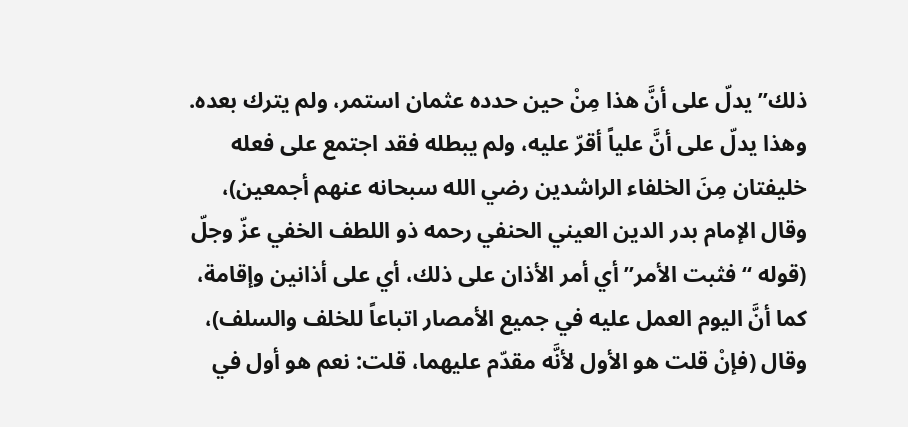ذلك” يدلّ على أنَّ هذا مِنْ حين حدده عثمان استمر، ولم يترك بعده. وهذا يدلّ على أنَّ علياً أقرّ عليه، ولم يبطله فقد اجتمع على فعله خليفتان مِنَ الخلفاء الراشدين رضي الله سبحانه عنهم أجمعين)، وقال الإمام بدر الدين العيني الحنفي رحمه ذو اللطف الخفي عزّ وجلّ (قوله “فثبت الأمر” أي أمر الأذان على ذلك، أي على أذانين وإقامة، كما أنَّ اليوم العمل عليه في جميع الأمصار اتباعاً للخلف والسلف)، وقال (فإنْ قلت هو الأول لأنَّه مقدّم عليهما، قلت: نعم هو أول في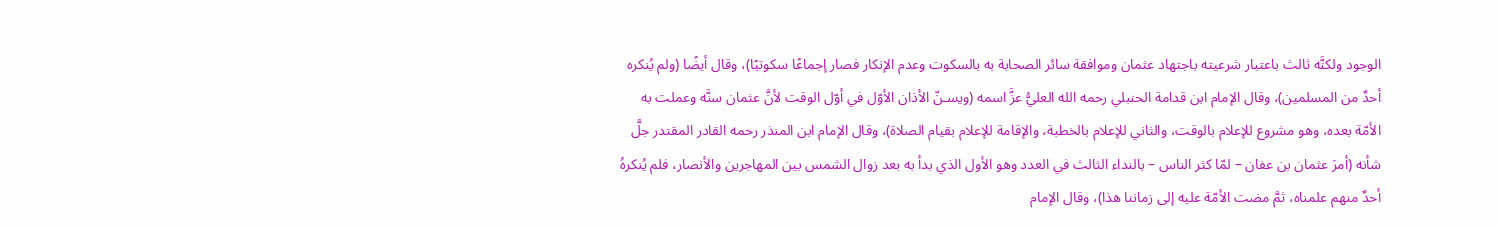الوجود ولكنَّه ثالث باعتبار شرعيته باجتهاد عثمان وموافقة سائر الصحابة به بالسكوت وعدم الإنكار فصار إجماعًا سكوتيًا)، وقال أيضًا (ولم يُنكره أحدٌ من المسلمين)، وقال الإمام ابن قدامة الحنبلي رحمه الله العليُّ عزَّ اسمه (ويسـنّ الأذان الأوّل في أوّل الوقت لأنَّ عثمان سنَّه وعملت به الأمّة بعده، وهو مشروع للإعلام بالوقت، والثاني للإعلام بالخطبة، والإقامة للإعلام بقيام الصلاة)، وقال الإمام ابن المنذر رحمه القادر المقتدر جلَّ شأنه (أمرَ عثمان بن عفان – لمّا كثر الناس – بالنداء الثالث في العدد وهو الأول الذي بدأ به بعد زوال الشمس بين المهاجرين والأنصار، فلم يُنكرهُ أحدٌ منهم علمناه، ثمَّ مضت الأمّة عليه إلى زماننا هذا)، وقال الإمام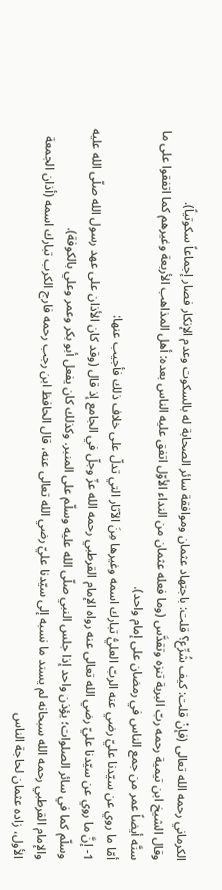الكرماني رحمه الله تعالى (فإنْ قلت: كيف شُرِّع؟ قلت: باجتهاد عثمان وموافقة سائر الصحابة له بالسكوت وعدم الإنكار فصار إجماعاً سكوتياً).
وقال الشيخ ابن تيمية رحمه ربّ البرية تنزه وتقدَّس (وما فعله عثمان من النداء الأوّل اتفق عليه الناس بعده: أهل المذاهب الأربعة وغيرهم كما اتفقوا على ما سنَّه أيضاً عمر من جمع الناس في رمضان على إمام واحد).
أمّا ما روي عن سيّدنا عليّ رضي عنه الربّ العليُّ تبارك اسمه وغيرها مِنَ الآثار التي تدلّ على خلاف ذلك فأجيب عنها:
1- إنَّ ما روي عن سيّدنا عليّ رضي الله تعالى عنه رواه الإمام القرطبي رحمه الله عزّ وجلّ في الجامع إذ قال (وقد كان الأذان على عهد رسول الله صلّى الله عليه وسلّم كما في سائر الصلوات؛ يؤذن واحد إذا جلس النبي صلّى الله عليه وسلّم على المنبر. وكذلك كان يفعل أبو بكر وعمر وعلي بالكوفة).
والإمام القرطبي رحمه الله سبحانه لم يسند ما نسبه إلى سيّدنا عليّ رضي الله تعالى عنه، قال الحافظ ابن رجب رحمه فارج الكرب تبارك اسمه (أذان الجمعة الأول، زاده عثمان لحاجة الناس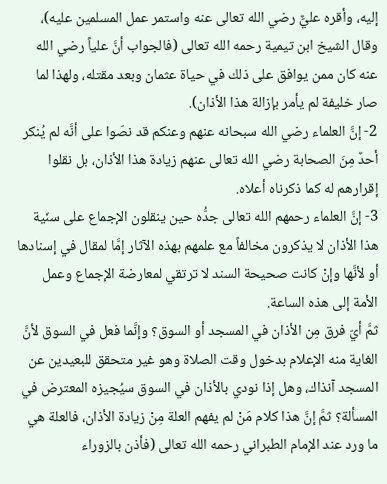إليه، وأقره عليٌّ رضي الله تعالى عنه واستمر عمل المسلمين عليه)، وقال الشيخ ابن تيمية رحمه الله تعالى (فالجواب أنَّ علياً رضي الله عنه كان ممن يوافق على ذلك في حياة عثمان وبعد مقتله، ولهذا لما صار خليفة لم يأمر بإزالة هذا الأذان).
2- إنَّ العلماء رضي الله سبحانه عنهم وعنكم قد نصّوا على أنَّه لم يُنكر أحدٌ مِنَ الصحابة رضي الله تعالى عنهم زيادة هذا الأذان، بل نقلوا إقرارهم له كما ذكرناه أعلاه.
3- إنَّ العلماء رحمهم الله تعالى جدُّه حين ينقلون الإجماع على سنّية هذا الأذان لا يذكرون مخالفاً مع علمهم بهذه الآثار إمَّا لمقال في إسنادها أو لأنَّها وإنْ كانت صحيحة السند لا ترتقي لمعارضة الإجماع وعمل الأمة إلى هذه الساعة.
ثمَّ أيّ فرق مِن الأذان في المسجد أو السوق؟ وإنَّما فعل في السوق لأنَّ الغاية منه الإعلام بدخول وقت الصلاة وهو غير متحقق للبعيدين عن المسجد آنذاك، وهل إذا نودي بالأذان في السوق سيُجيزه المعترض في المسألة؟ ثمَّ إنَّ هذا كلام مَنْ لم يفهم العلة مِنْ زيادة الأذان، فالعلة هي ما ورد عند الإمام الطبراني رحمه الله تعالى (فأذن بالزوراء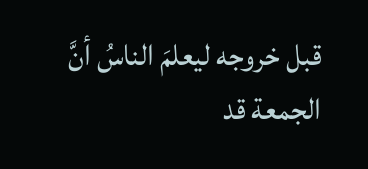قبل خروجه ليعلمَ الناسُ أنَّ الجمعة قد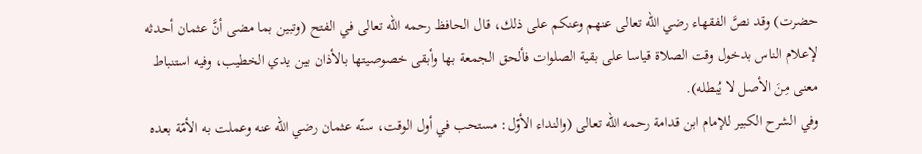حضرت) وقد نصَّ الفقهاء رضي الله تعالى عنهم وعنكم على ذلك، قال الحافظ رحمه الله تعالى في الفتح (وتبين بما مضى أنَّ عثمان أحدثه لإعلام الناس بدخول وقت الصلاة قياسا على بقية الصلوات فألحق الجمعة بها وأبقى خصوصيتها بالأذان بين يدي الخطيب، وفيه استنباط معنى مِنَ الأصل لا يُبطله).
وفي الشرح الكبير للإمام ابن قدامة رحمه الله تعالى (والنداء الأوّل: مستحب في أول الوقت، سنّه عثمان رضي الله عنه وعملت به الأمّة بعده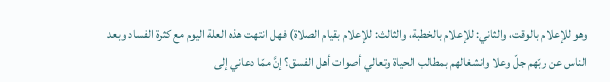وهو للإعلام بالوقت، والثاني: للإعلام بالخطبة، والثالث: للإعلام بقيام الصلاة) فهل انتهت هذه العلة اليوم مع كثرة الفساد وبعد الناس عن ربّهم جلّ وعلا وانشغالهم بمطالب الحياة وتعالي أصوات أهل الفسق؟ إنَّ ممّا دعاني إلى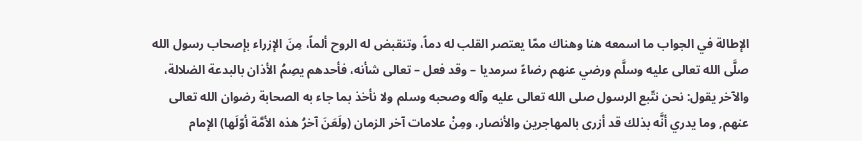الإطالة في الجواب ما اسمعه هنا وهناك ممّا يعتصر القلب له دماً، وتنقبض له الروح ألماً، مِنَ الإزراء بإصحاب رسول الله صلَّى الله تعالى عليه وسلَّم ورضي عنهم رضاءً سرمديا – وقد فعل – تعالى شأنه، فأحدهم يصِمُ الأذان بالبدعة الضلالة، والآخر يقول: نحن نتّبع الرسول صلى الله تعالى عليه وآله وصحبه وسلم ولا نأخذ بما جاء به الصحابة رضوان الله تعالى عنهم, وما يدري أنَّه بذلك قد أزرى بالمهاجرين والأنصار، ومِنْ علامات آخر الزمان (ولَعَنَ آخرُ هذه الأمَّة أوّلَها) الإمام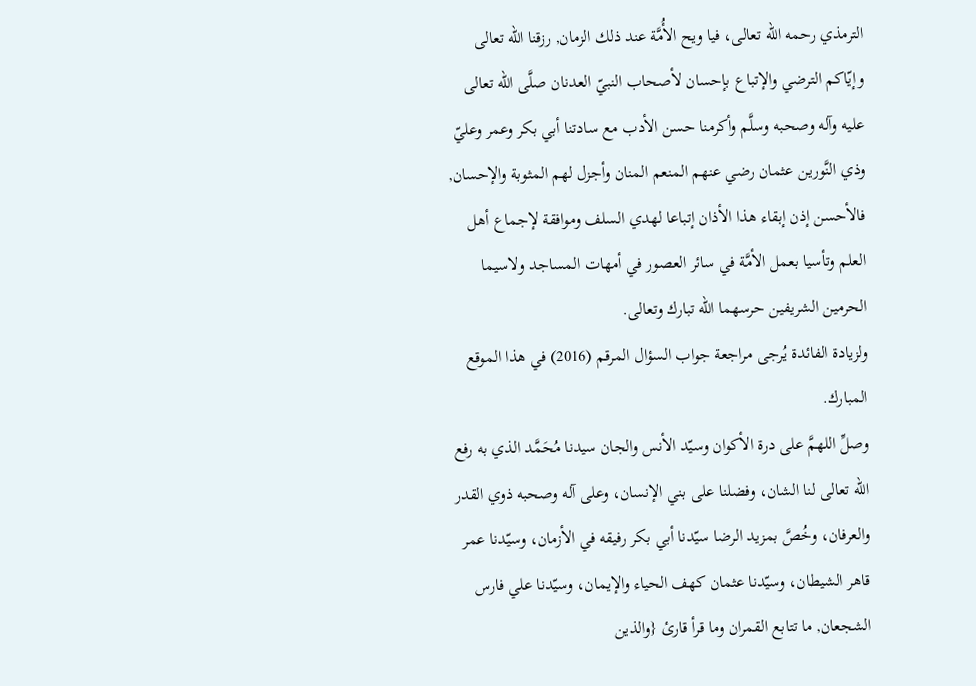الترمذي رحمه الله تعالى، فيا ويح الأُمَّة عند ذلك الزمان, رزقنا الله تعالى وإيّاكم الترضي والإتباع بإحسان لأصحاب النبيّ العدنان صلَّى الله تعالى عليه وآله وصحبه وسلَّم وأكرمنا حسن الأدب مع سادتنا أبي بكر وعمر وعليّ وذي النَّورين عثمان رضي عنهم المنعم المنان وأجزل لهم المثوبة والإحسان, فالأحسن إذن إبقاء هذا الأذان إتباعا لهدي السلف وموافقة لإجماع أهل العلم وتأسيا بعمل الأمَّة في سائر العصور في أمهات المساجد ولاسيما الحرمين الشريفين حرسهما الله تبارك وتعالى.
ولزيادة الفائدة يُرجى مراجعة جواب السؤال المرقم (2016) في هذا الموقع المبارك.
وصلِّ اللهمَّ على درة الأكوان وسيّد الأنس والجان سيدنا مُحَمَّد الذي به رفع الله تعالى لنا الشان، وفضلنا على بني الإنسان، وعلى آله وصحبه ذوي القدر والعرفان، وخُصَّ بمزيد الرضا سيّدنا أبي بكر رفيقه في الأزمان، وسيّدنا عمر قاهر الشيطان، وسيّدنا عثمان كهف الحياء والإيمان، وسيّدنا علي فارس الشجعان, ما تتابع القمران وما قرأ قارئ {والذين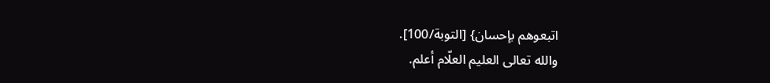اتبعوهم بإحسان} [التوبة/100].
والله تعالى العليم العلّام أعلم.